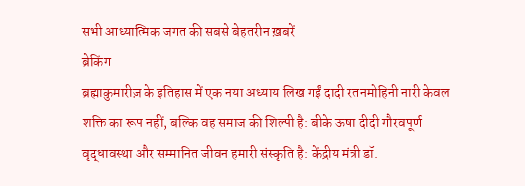सभी आध्यात्मिक जगत की सबसे बेहतरीन ख़बरें
ब्रेकिंग
ब्रह्माकुमारीज़ के इतिहास में एक नया अध्याय लिख गईं दादी रतनमोहिनी नारी केवल शक्ति का रूप नहीं, बल्कि वह समाज की शिल्पी है: बीके ऊषा दीदी गौरवपूर्ण वृद्धावस्था और सम्मानित जीवन हमारी संस्कृति है: केंद्रीय मंत्री डॉ.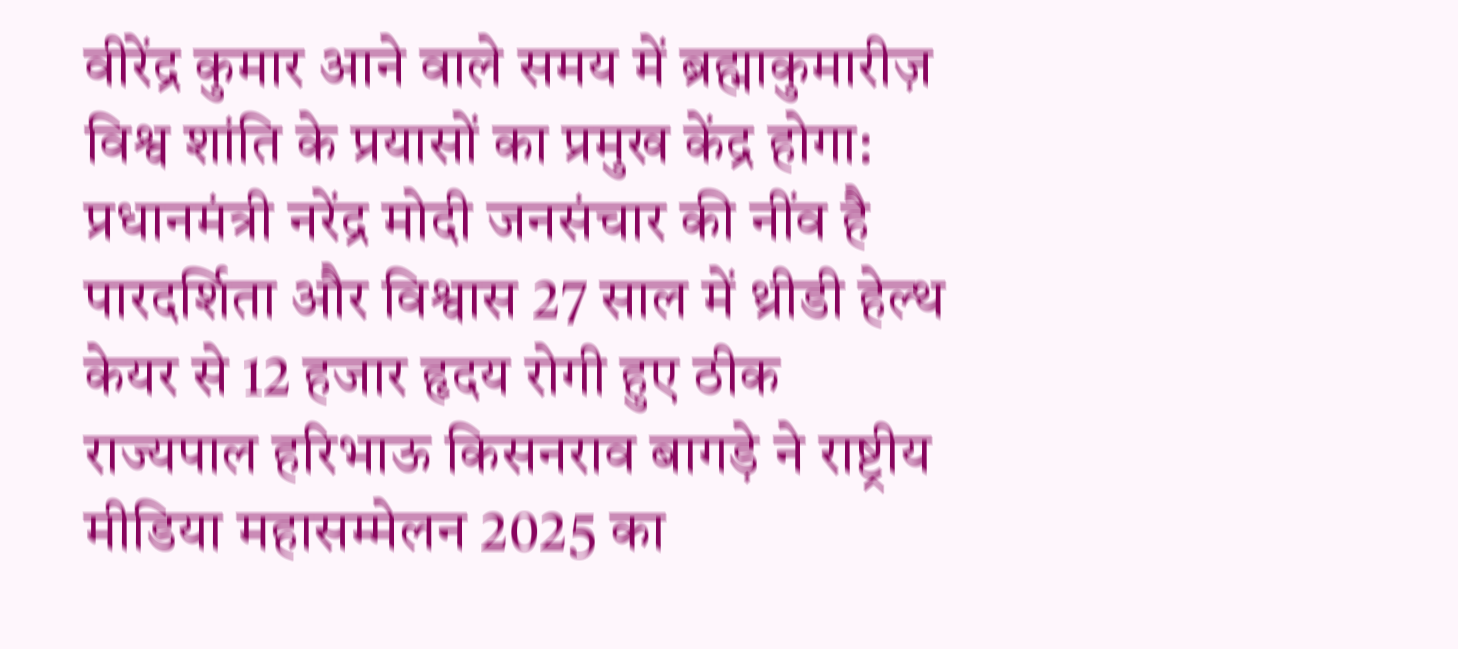वीरेंद्र कुमार आने वाले समय में ब्रह्माकुमारीज़ विश्व शांति के प्रयासों का प्रमुख केंद्र होगा: प्रधानमंत्री नरेंद्र मोदी जनसंचार की नींव है पारदर्शिता और विश्वास 27 साल में थ्रीडी हेल्थ केयर से 12 हजार हृदय रोगी हुए ठीक राज्यपाल हरिभाऊ किसनराव बागड़े ने राष्ट्रीय मीडिया महासम्मेलन 2025 का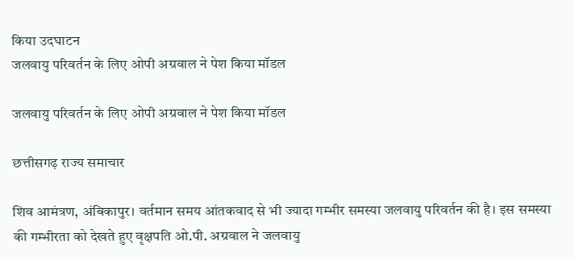किया उदघाटन
जलवायु परिवर्तन के लिए ओपी अग्रवाल ने पेश किया मॉडल

जलवायु परिवर्तन के लिए ओपी अग्रवाल ने पेश किया मॉडल

छत्तीसगढ़ राज्य समाचार

शिव आमंत्रण, अंबिकापुर। वर्तमान समय आंतकवाद से भी ज्यादा गम्भीर समस्या जलवायु परिवर्तन की है। इस समस्या की गम्भीरता को देखते हुए वृक्षपति ओ.पी. अग्रवाल ने जलवायु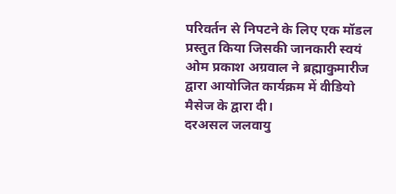परिवर्तन से निपटने के लिए एक मॉडल प्रस्तुत किया जिसकी जानकारी स्वयं ओम प्रकाश अग्रवाल ने ब्रह्माकुमारीज द्वारा आयोजित कार्यक्रम में वीडियो मैसेज के द्वारा दी।
दरअसल जलवायु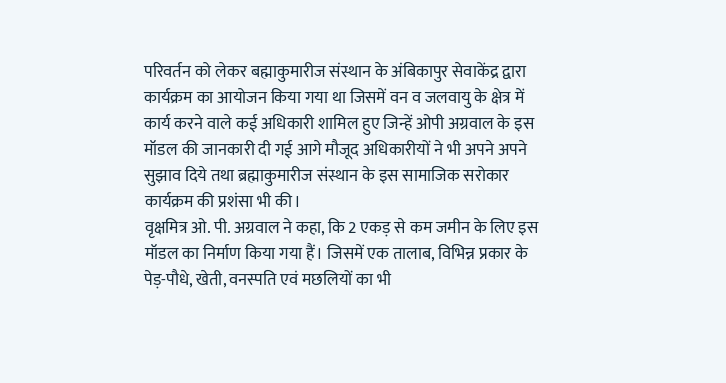परिवर्तन को लेकर बह्माकुमारीज संस्थान के अंबिकापुर सेवाकेंद्र द्वारा कार्यक्रम का आयोजन किया गया था जिसमें वन व जलवायु के क्षेत्र में कार्य करने वाले कई अधिकारी शामिल हुए जिन्हें ओपी अग्रवाल के इस मॉडल की जानकारी दी गई आगे मौजूद अधिकारीयों ने भी अपने अपने सुझाव दिये तथा ब्रह्माकुमारीज संस्थान के इस सामाजिक सरोकार कार्यक्रम की प्रशंसा भी की।
वृक्षमित्र ओ. पी. अग्रवाल ने कहा, कि 2 एकड़ से कम जमीन के लिए इस मॉडल का निर्माण किया गया हैं। जिसमें एक तालाब, विभिन्न प्रकार के पेड़-पौधे, खेती, वनस्पति एवं मछलियों का भी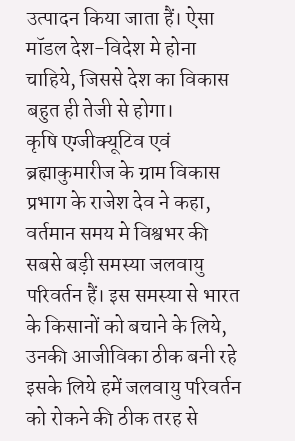उत्पादन किया जाता हैं। ऐसा मॉडल देश-विदेश मे होना चाहिये, जिससे देश का विकास बहुत ही तेजी से होगा।
कृषि एग्जीक्यूटिव एवं ब्रह्माकुमारीज के ग्राम विकास प्रभाग के राजेश देव ने कहा, वर्तमान समय मे विश्वभर की सबसे बड़ी समस्या जलवायु परिवर्तन हैं। इस समस्या से भारत के किसानों को बचाने के लिये, उनकी आजीविका ठीक बनी रहे इसके लिये हमें जलवायु परिवर्तन को रोकने की ठीक तरह से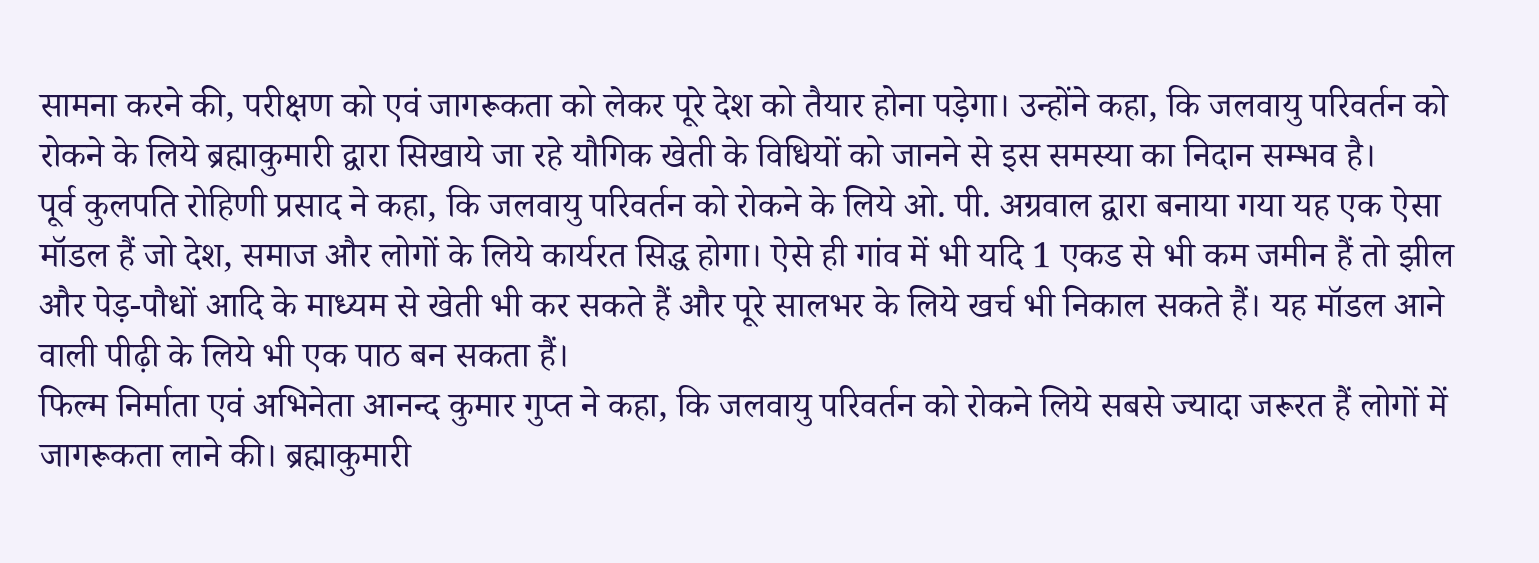सामना करने की, परीक्षण को एवं जागरूकता को लेकर पूरे देश को तैयार होना पड़ेगा। उन्होंने कहा, कि जलवायु परिवर्तन को रोकने के लिये ब्रह्माकुमारी द्वारा सिखाये जा रहे यौगिक खेती के विधियों को जानने से इस समस्या का निदान सम्भव है।
पूर्व कुलपति रोहिणी प्रसाद ने कहा, कि जलवायु परिवर्तन को रोकने के लिये ओ. पी. अग्रवाल द्वारा बनाया गया यह एक ऐसा मॉडल हैं जो देश, समाज और लोगों के लिये कार्यरत सिद्ध होगा। ऐसे ही गांव में भी यदि 1 एकड से भी कम जमीन हैं तो झील और पेड़-पौधों आदि के माध्यम से खेती भी कर सकते हैं और पूरे सालभर के लिये खर्च भी निकाल सकते हैं। यह मॉडल आने वाली पीढ़ी के लिये भी एक पाठ बन सकता हैं।
फिल्म निर्माता एवं अभिनेता आनन्द कुमार गुप्त ने कहा, कि जलवायु परिवर्तन को रोकने लिये सबसे ज्यादा जरूरत हैं लोगों में जागरूकता लाने की। ब्रह्माकुमारी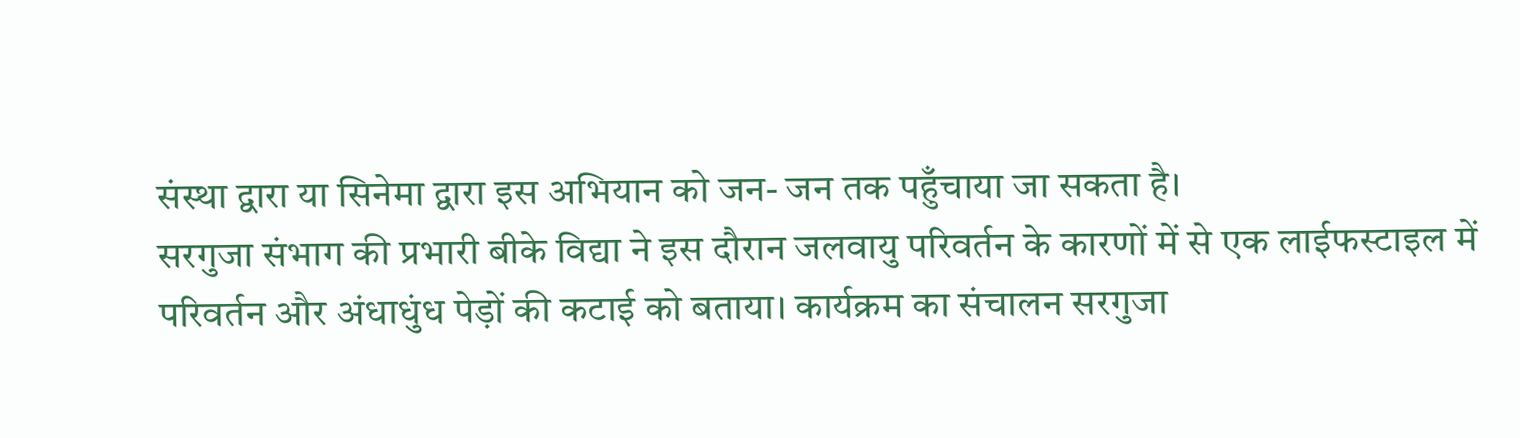संस्था द्वारा या सिनेमा द्वारा इस अभियान को जन- जन तक पहुँचाया जा सकता है।
सरगुजा संभाग की प्रभारी बीके विद्या ने इस दौरान जलवायु परिवर्तन के कारणों में से एक लाईफस्टाइल में परिवर्तन और अंधाधुंध पेड़ों की कटाई को बताया। कार्यक्रम का संचालन सरगुजा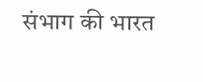संभाग की भारत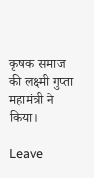कृषक समाज की लक्ष्मी गुप्ता महामंत्री ने किया।

Leave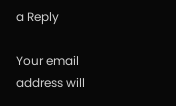a Reply

Your email address will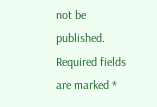not be published. Required fields are marked *